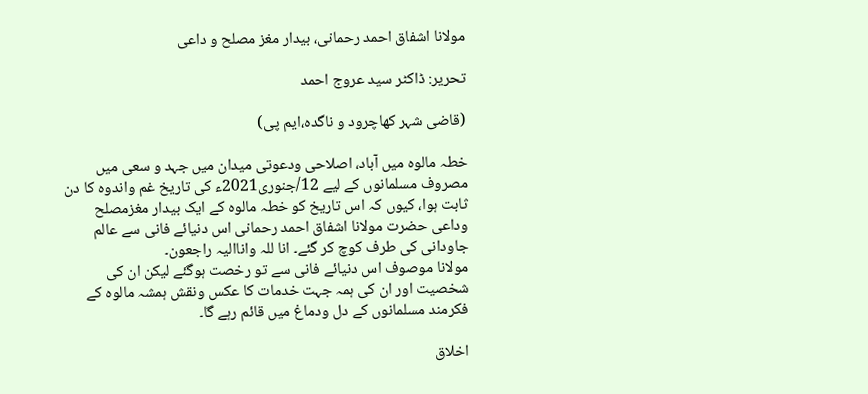مولانا اشفاق احمد رحمانی، بیدار مغز مصلح و داعی

تحریر: ڈاکٹر سید عروج احمد

(قاضی شہر کھاچرود و ناگدہ،ایم پی)

خطہ مالوہ میں آباد، اصلاحی ودعوتی میدان میں جہد و سعی میں مصروف مسلمانوں کے لیے 12/جنوری2021ء کی تاریخ غم واندوہ کا دن ثابت ہوا، کیوں کہ اس تاریخ کو خطہ مالوہ کے ایک بیدار مغزمصلح وداعی حضرت مولانا اشفاق احمد رحمانی اس دنیائے فانی سے عالم جاودانی کی طرف کوچ کر گئے۔ انا للہ واناالیہ راجعون۔
مولانا موصوف اس دنیائے فانی سے تو رخصت ہوگئے لیکن ان کی شخصیت اور ان کی ہمہ جہت خدمات کا عکس ونقش ہمشہ مالوہ کے فکرمند مسلمانوں کے دل ودماغ میں قائم رہے گا۔

اخلاق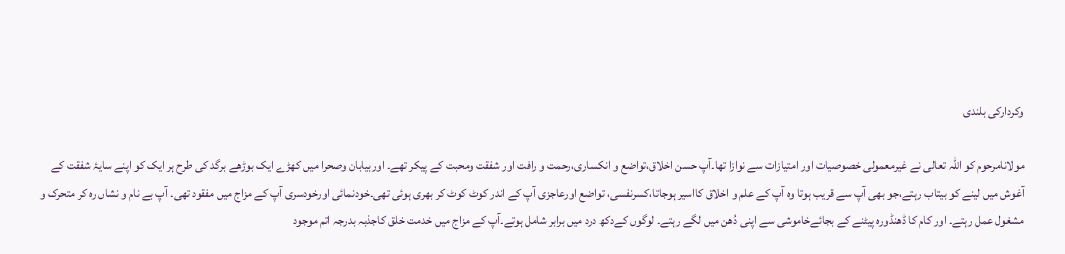وکردارکی بلندی

مولانامرحوم کو اللہ تعالی نے غیرمعمولی خصوصیات اور امتیازات سے نوازا تھا۔آپ حسن اخلاق،تواضع و انکساری،رحمت و رافت اور شفقت ومحبت کے پیکر تھے۔ اوربیابان وصحرا میں کھڑے ایک بوڑھے برگد کی طرح ہر ایک کو اپنے سایۂ شفقت کے آغوش میں لینے کو بیتاب رہتے،جو بھی آپ سے قریب ہوتا وہ آپ کے علم و اخلاق کااسیر ہوجاتا،کسرنفسی، تواضع اورعاجزی آپ کے اندر کوٹ کوٹ کر بھری ہوئی تھی۔خودنمائی اورخودسری آپ کے مزاج میں مفقود تھی۔ آپ بے نام و نشاں رہ کر متحرک و مشغول عمل رہتے۔ اور کام کا ڈھنڈورہ پیٹنے کے بجائےخاموشی سے اپنی دُھن میں لگے رہتے۔ لوگوں کےدکھ درد میں برابر شامل ہوتے۔آپ کے مزاج میں خدمت خلق کاجذبہ بدرجہ اتم موجود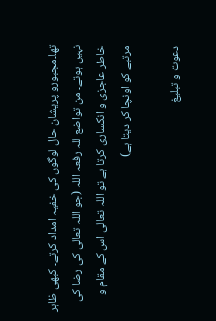تھا۔مجبورو پریشان حال لوگوں کی خفیہ امداد کرتے۔ کبھی ظاہر نہیں ہوتے۔ من تواضع للہ رفعہ اللہ (جو اللہ تعالی کی رضا کی خاطر عاجزی و انکساری کرتا ہے تو اللہ تعالی اس کے مقام و مرتبے کو اونچا کر دیتا ہے)

دعوت و تبلیغ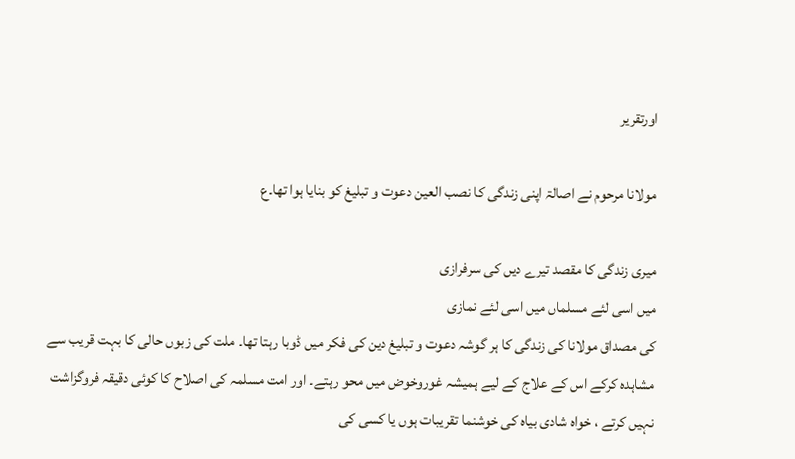اورتقریر

مولانا مرحوم نے اصالۃ اپنی زندگی کا نصب العین دعوت و تبلیغ کو بنایا ہوا تھا۔ع

میری زندگی کا مقصد تیرے دیں کی سرفرازی
میں اسی لئے مسلماں میں اسی لئے نمازی
کی مصداق مولانا کی زندگی کا ہر گوشہ دعوت و تبلیغ دین کی فکر میں ڈوبا رہتا تھا۔ ملت کی زبوں حالی کا بہت قریب سے مشاہدہ کرکے اس کے علاج کے لیے ہمیشہ غوروخوض میں محو رہتے۔ اور امت مسلمہ کی اصلاح کا کوئی دقیقہ فروگزاشت نہیں کرتے ، خواہ شادی بیاہ کی خوشنما تقریبات ہوں یا کسی کی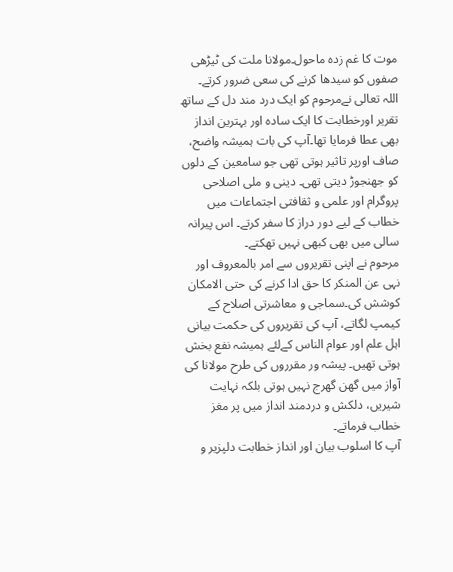موت کا غم زدہ ماحول۔مولانا ملت کی ٹیڑھی صفوں کو سیدھا کرنے کی سعی ضرور کرتے۔
اللہ تعالی نےمرحوم کو ایک درد مند دل کے ساتھ تقریر اورخطابت کا ایک سادہ اور بہترین انداز بھی عطا فرمایا تھا۔آپ کی بات ہمیشہ واضح، صاف اورپر تاثیر ہوتی تھی جو سامعین کے دلوں کو جھنجوڑ دیتی تھی۔ دینی و ملی اصلاحی پروگرام اور علمی و ثقافتی اجتماعات میں خطاب کے لیے دور دراز کا سفر کرتے۔ اس پیرانہ سالی میں بھی کبھی نہیں تھکتے۔
مرحوم نے اپنی تقریروں سے امر بالمعروف اور نہی عن المنکر کا حق ادا کرنے کی حتی الامکان کوشش کی۔سماجی و معاشرتی اصلاح کے کیمپ لگاتے، آپ کی تقریروں کی حکمت بیانی اہل علم اور عوام الناس کےلئے ہمیشہ نفع بخش ہوتی تھیں۔ پیشہ ور مقرروں کی طرح مولانا کی آواز میں گھن گھرج نہیں ہوتی بلکہ نہایت شیریں، دلکش و دردمند انداز میں پر مغز خطاب فرماتے۔
آپ کا اسلوب بیان اور انداز خطابت دلپزیر و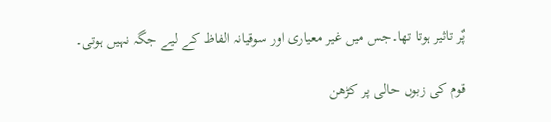پٌر تاثیر ہوتا تھا۔جس میں غیر معیاری اور سوقیانہ الفاظ کے لیے جگہ نہیں ہوتی۔

قوم کی زبوں حالی پر کڑھن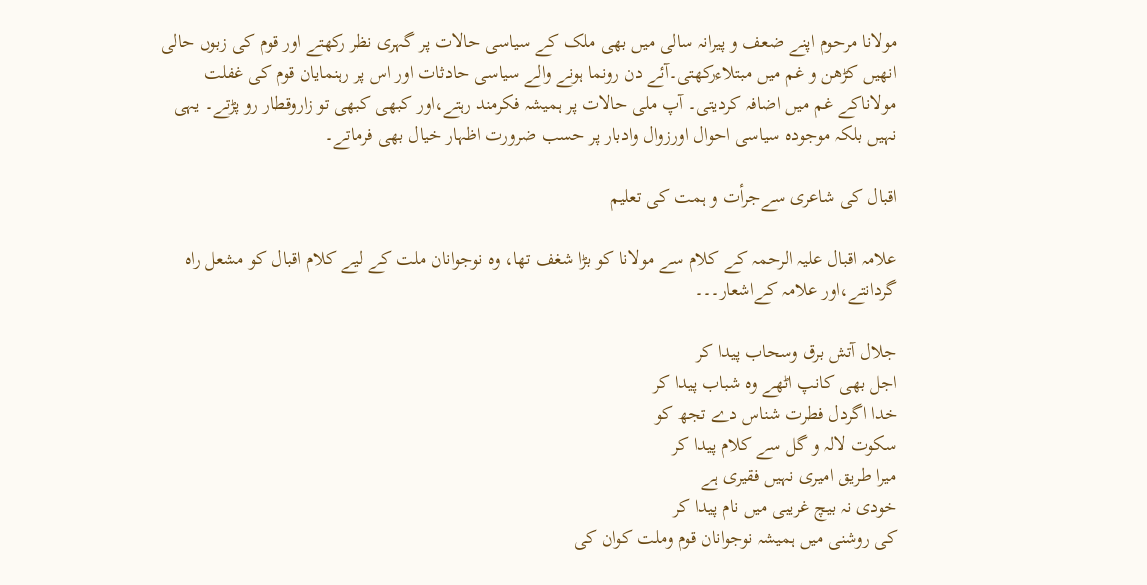مولانا مرحوم اپنے ضعف و پیرانہ سالی میں بھی ملک کے سیاسی حالات پر گہری نظر رکھتے اور قوم کی زبوں حالی انھیں کڑھن و غم میں مبتلاءرکھتی۔آئے دن رونما ہونے والے سیاسی حادثات اور اس پر رہنمایان قوم کی غفلت مولاناکے غم میں اضافہ کردیتی۔ آپ ملی حالات پر ہمیشہ فکرمند رہتے،اور کبھی کبھی تو زاروقطار رو پڑتے۔ یہی نہیں بلکہ موجودہ سیاسی احوال اورزوال وادبار پر حسب ضرورت اظہار خیال بھی فرماتے۔

اقبال کی شاعری سےجرأت و ہمت کی تعلیم

علامہ اقبال علیہ الرحمہ کے کلام سے مولانا کو بڑا شغف تھا، وہ نوجوانان ملت کے لیے کلام اقبال کو مشعل راہ گردانتے،اور علامہ کےاشعار۔۔۔

جلال آتش برق وسحاب پیدا کر
اجل بھی کانپ اٹھے وہ شباب پیدا کر
خدا اگردل فطرت شناس دے تجھ کو
سکوت لالہ و گل سے کلام پیدا کر
میرا طریق امیری نہیں فقیری ہے
خودی نہ بیچ غریبی میں نام پیدا کر
کی روشنی میں ہمیشہ نوجوانان قوم وملت کوان کی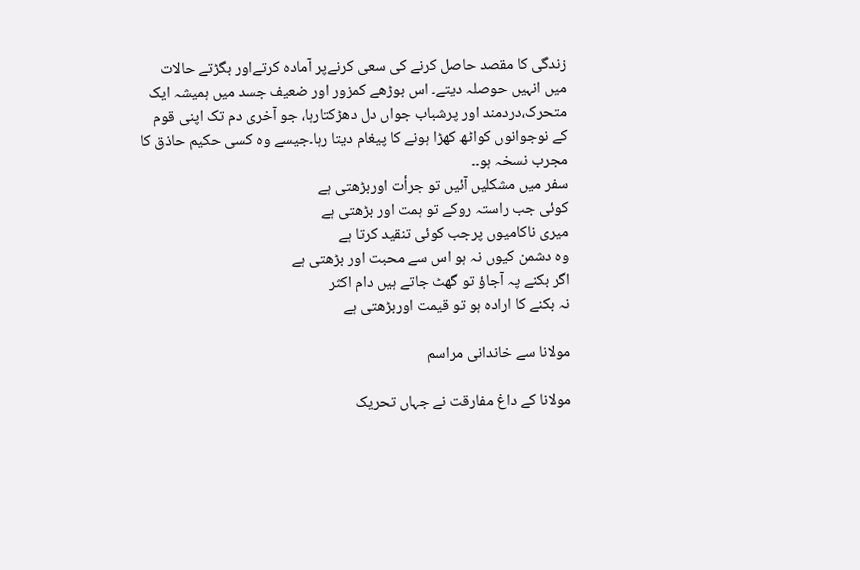زندگی کا مقصد حاصل کرنے کی سعی کرنےپر آمادہ کرتےاور بگڑتے حالات میں انہیں حوصلہ دیتے۔ اس بوڑھے کمزور اور ضعیف جسد میں ہمیشہ ایک متحرک،دردمند اور پرشباب جواں دل دھڑکتارہا، جو آخری دم تک اپنی قوم کے نوجوانوں کواٹھ کھڑا ہونے کا پیغام دیتا رہا۔جیسے وہ کسی حکیم حاذق کا مجرب نسخہ ہو۔۔
سفر میں مشکلیں آئیں تو جرأت اوربڑھتی ہے
کوئی جب راستہ روکے تو ہمت اور بڑھتی ہے
میری ناکامیوں پرجب کوئی تنقید کرتا ہے
وہ دشمن کیوں نہ ہو اس سے محبت اور بڑھتی ہے
اگر بکنے پہ آجاؤ تو گھٹ جاتے ہیں دام اکثر
نہ بکنے کا ارادہ ہو تو قیمت اوربڑھتی ہے

مولانا سے خاندانی مراسم

مولانا کے داغ مفارقت نے جہاں تحریک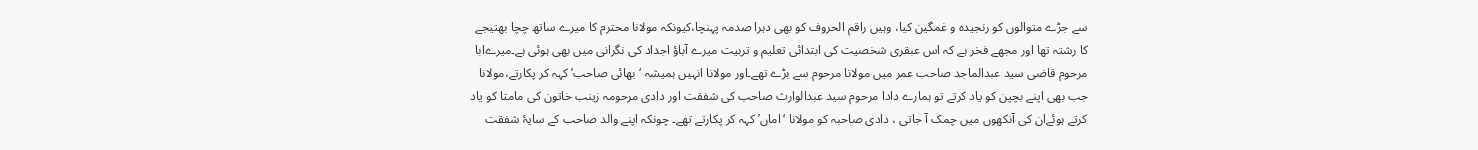سے جڑے متوالوں کو رنجیدہ و غمگین کیا، وہیں راقم الحروف کو بھی دہرا صدمہ پہنچا،کیونکہ مولانا محترم کا میرے ساتھ چچا بھتیجے کا رشتہ تھا اور مجھے فخر ہے کہ اس عبقری شخصیت کی ابتدائی تعلیم و تربیت میرے آباؤ اجداد کی نگرانی میں بھی ہوئی ہے۔میرےابا مرحوم قاضی سید عبدالماجد صاحب عمر میں مولانا مرحوم سے بڑے تھے۔اور مولانا انہیں ہمیشہ ‘بھائی صاحب’ کہہ کر پکارتے،مولانا جب بھی اپنے بچپن کو یاد کرتے تو ہمارے دادا مرحوم سید عبدالوارث صاحب کی شفقت اور دادی مرحومہ زینب خاتون کی مامتا کو یاد کرتے ہوئےان کی آنکھوں میں چمک آ جاتی ، دادی صاحبہ کو مولانا ‘اماں’ کہہ کر پکارتے تھے۔ چونکہ اپنے والد صاحب کے سایۂ شفقت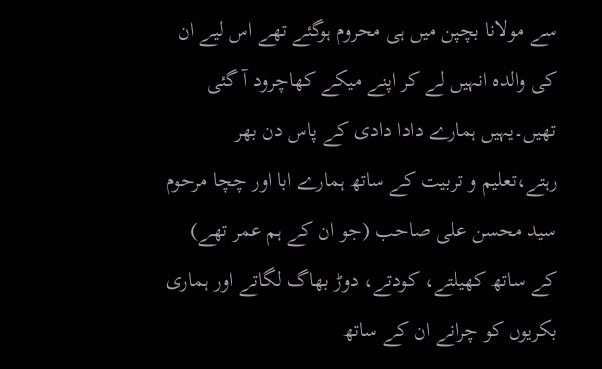سے مولانا بچپن میں ہی محروم ہوگئے تھے اس لیے ان کی والدہ انہیں لے کر اپنے میکے کھاچرود آ گئی تھیں۔یہیں ہمارے دادا دادی کے پاس دن بھر رہتے،تعلیم و تربیت کے ساتھ ہمارے ابا اور چچا مرحوم سید محسن علی صاحب (جو ان کے ہم عمر تھے) کے ساتھ کھیلتے، کودتے، دوڑ بھاگ لگاتے اور ہماری بکریوں کو چرانے ان کے ساتھ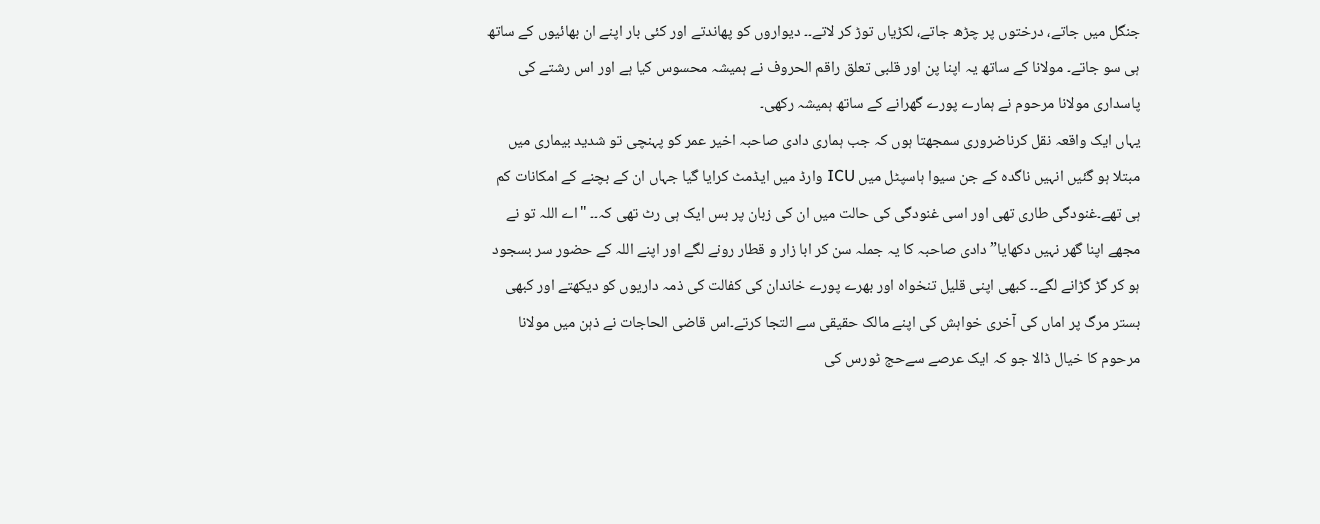جنگل میں جاتے، درختوں پر چڑھ جاتے، لکڑیاں توڑ کر لاتے۔۔ دیواروں کو پھاندتے اور کئی بار اپنے ان بھائیوں کے ساتھ ہی سو جاتے۔ مولانا کے ساتھ یہ اپنا پن اور قلبی تعلق راقم الحروف نے ہمیشہ محسوس کیا ہے اور اس رشتے کی پاسداری مولانا مرحوم نے ہمارے پورے گھرانے کے ساتھ ہمیشہ رکھی۔
یہاں ایک واقعہ نقل کرناضروری سمجھتا ہوں کہ جب ہماری دادی صاحبہ اخیر عمر کو پہنچی تو شدید بیماری میں مبتلا ہو گئیں انہیں ناگدہ کے جن سیوا ہاسپٹل میں ICU وارڈ میں ایڈمٹ کرایا گیا جہاں ان کے بچنے کے امکانات کم ہی تھے۔غنودگی طاری تھی اور اسی غنودگی کی حالت میں ان کی زبان پر بس ایک ہی رٹ تھی کہ۔۔ "اے اللہ تو نے مجھے اپنا گھر نہیں دکھایا” دادی صاحبہ کا یہ جملہ سن کر ابا زار و قطار رونے لگے اور اپنے اللہ کے حضور سر بسجود ہو کر گڑ گڑانے لگے۔۔ کبھی اپنی قلیل تنخواہ اور بھرے پورے خاندان کی کفالت کی ذمہ داریوں کو دیکھتے اور کبھی بستر مرگ پر اماں کی آخری خواہش کی اپنے مالک حقیقی سے التجا کرتے۔اس قاضی الحاجات نے ذہن میں مولانا مرحوم کا خیال ڈالا جو کہ ایک عرصے سےحج ٹورس کی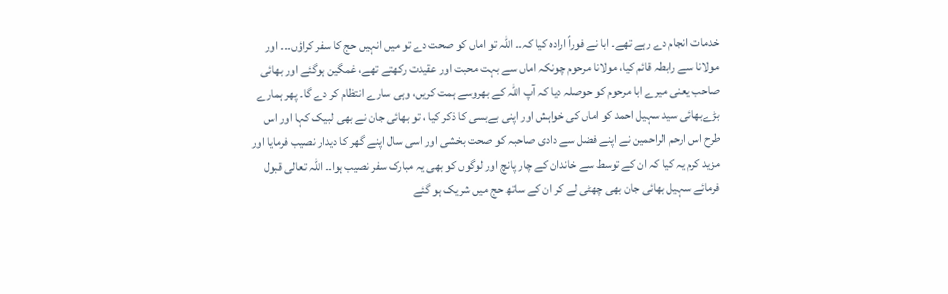خدمات انجام دے رہے تھے۔ ابا نے فوراً ارادہ کیا کہ۔۔ اللہ تو اماں کو صحت دے تو میں انہیں حج کا سفر کراؤں۔۔۔ اور مولانا سے رابطہ قائم کیا، مولانا مرحوم چونکہ اماں سے بہت محبت اور عقیدت رکھتے تھے، غمگین ہوگئے اور بھائی صاحب یعنی میرے ابا مرحوم کو حوصلہ دیا کہ آپ اللہ کے بھروسے ہمت کریں، وہی سارے انتظام کر دے گا۔ پھر ہمارے بڑےبھائی سید سہیل احمد کو اماں کی خواہش اور اپنی بےبسی کا ذکر کیا ، تو بھائی جان نے بھی لبیک کہا اور اس طرح اس ارحم الراحمین نے اپنے فضل سے دادی صاحبہ کو صحت بخشی اور اسی سال اپنے گھر کا دیدار نصیب فرمایا اور مزید کرم یہ کیا کہ ان کے توسط سے خاندان کے چار پانچ اور لوگوں کو بھی یہ مبارک سفر نصیب ہوا۔۔ اللہ تعالی قبول فرمائے سہیل بھائی جان بھی چھٹی لے کر ان کے ساتھ حج میں شریک ہو گئے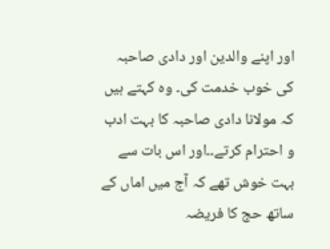اور اپنے والدین اور دادی صاحبہ کی خوب خدمت کی۔ وہ کہتے ہیں کہ مولانا دادی صاحبہ کا بہت ادب و احترام کرتے۔۔اور اس بات سے بہت خوش تھے کہ آج میں اماں کے ساتھ حج کا فریضہ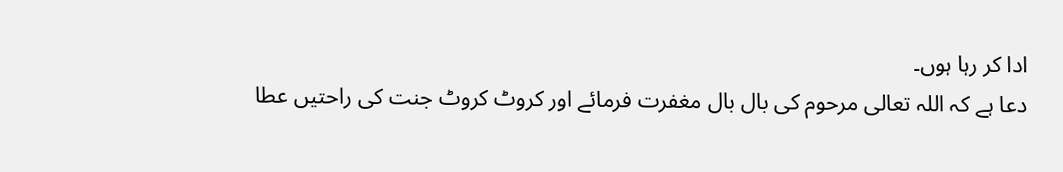ادا کر رہا ہوں۔
دعا ہے کہ اللہ تعالی مرحوم کی بال بال مغفرت فرمائے اور کروٹ کروٹ جنت کی راحتیں عطا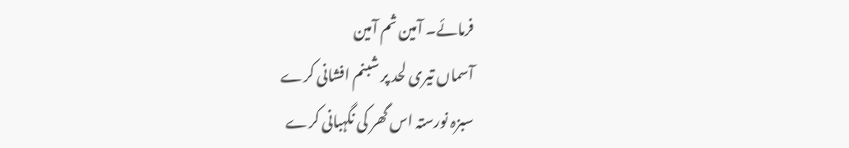فرمائے۔ آمین ثم آمین
آسماں تیری لحد پر شبنم افشانی کرے
سبزہ نورستہ اس گھر کی نگہبانی کرے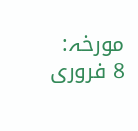مورخہ: 8 فروری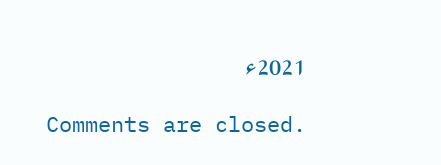2021ء

Comments are closed.